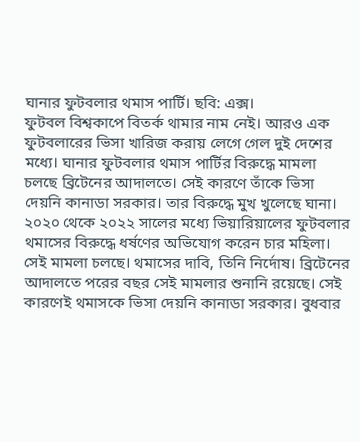ঘানার ফুটবলার থমাস পার্টি। ছবি: এক্স।
ফুটবল বিশ্বকাপে বিতর্ক থামার নাম নেই। আরও এক ফুটবলারের ভিসা খারিজ করায় লেগে গেল দুই দেশের মধ্যে। ঘানার ফুটবলার থমাস পার্টির বিরুদ্ধে মামলা চলছে ব্রিটেনের আদালতে। সেই কারণে তাঁকে ভিসা দেয়নি কানাডা সরকার। তার বিরুদ্ধে মুখ খুলেছে ঘানা।
২০২০ থেকে ২০২২ সালের মধ্যে ভিয়ারিয়ালের ফুটবলার থমাসের বিরুদ্ধে ধর্ষণের অভিযোগ করেন চার মহিলা। সেই মামলা চলছে। থমাসের দাবি, তিনি নির্দোষ। ব্রিটেনের আদালতে পরের বছর সেই মামলার শুনানি রয়েছে। সেই কারণেই থমাসকে ভিসা দেয়নি কানাডা সরকার। বুধবার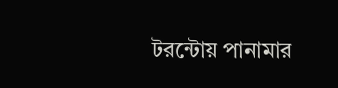টরন্টোয় পানামার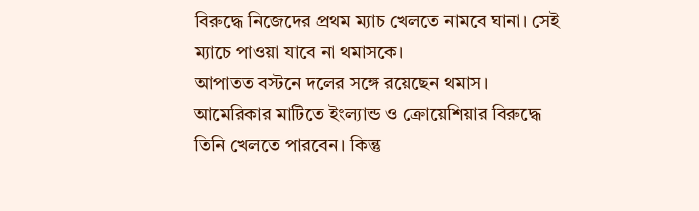বিরুদ্ধে নিজেদের প্রথম ম্যাচ খেলতে নামবে ঘানা। সেই ম্যাচে পাওয়া যাবে না থমাসকে।
আপাতত বস্টনে দলের সঙ্গে রয়েছেন থমাস। আমেরিকার মাটিতে ইংল্যান্ড ও ক্রোয়েশিয়ার বিরুদ্ধে তিনি খেলতে পারবেন। কিন্তু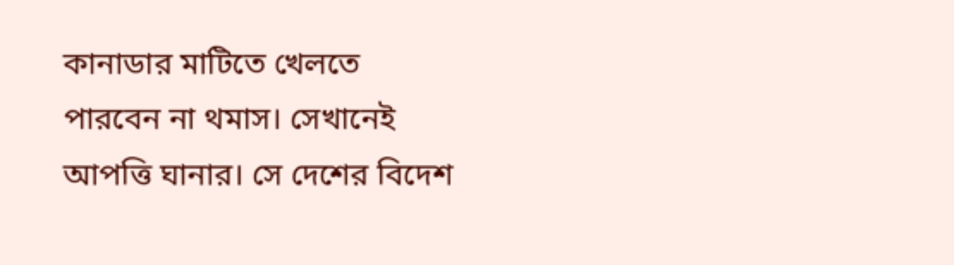কানাডার মাটিতে খেলতে পারবেন না থমাস। সেখানেই আপত্তি ঘানার। সে দেশের বিদেশ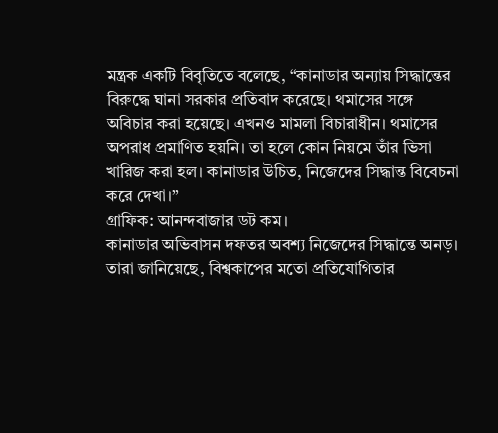মন্ত্রক একটি বিবৃতিতে বলেছে, “কানাডার অন্যায় সিদ্ধান্তের বিরুদ্ধে ঘানা সরকার প্রতিবাদ করেছে। থমাসের সঙ্গে অবিচার করা হয়েছে। এখনও মামলা বিচারাধীন। থমাসের অপরাধ প্রমাণিত হয়নি। তা হলে কোন নিয়মে তাঁর ভিসা খারিজ করা হল। কানাডার উচিত, নিজেদের সিদ্ধান্ত বিবেচনা করে দেখা।”
গ্রাফিক: আনন্দবাজার ডট কম।
কানাডার অভিবাসন দফতর অবশ্য নিজেদের সিদ্ধান্তে অনড়। তারা জানিয়েছে, বিশ্বকাপের মতো প্রতিযোগিতার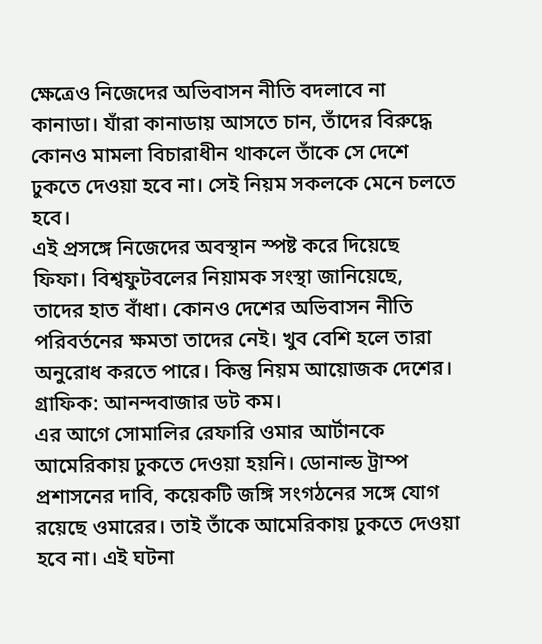ক্ষেত্রেও নিজেদের অভিবাসন নীতি বদলাবে না কানাডা। যাঁরা কানাডায় আসতে চান, তাঁদের বিরুদ্ধে কোনও মামলা বিচারাধীন থাকলে তাঁকে সে দেশে ঢুকতে দেওয়া হবে না। সেই নিয়ম সকলকে মেনে চলতে হবে।
এই প্রসঙ্গে নিজেদের অবস্থান স্পষ্ট করে দিয়েছে ফিফা। বিশ্বফুটবলের নিয়ামক সংস্থা জানিয়েছে, তাদের হাত বাঁধা। কোনও দেশের অভিবাসন নীতি পরিবর্তনের ক্ষমতা তাদের নেই। খুব বেশি হলে তারা অনুরোধ করতে পারে। কিন্তু নিয়ম আয়োজক দেশের।
গ্রাফিক: আনন্দবাজার ডট কম।
এর আগে সোমালির রেফারি ওমার আর্টানকে আমেরিকায় ঢুকতে দেওয়া হয়নি। ডোনাল্ড ট্রাম্প প্রশাসনের দাবি, কয়েকটি জঙ্গি সংগঠনের সঙ্গে যোগ রয়েছে ওমারের। তাই তাঁকে আমেরিকায় ঢুকতে দেওয়া হবে না। এই ঘটনা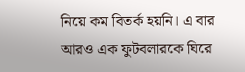নিয়ে কম বিতর্ক হয়নি। এ বার আরও এক ফুটবলারকে ঘিরে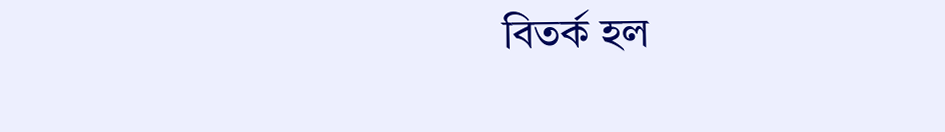বিতর্ক হল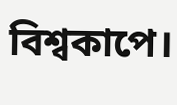বিশ্বকাপে।